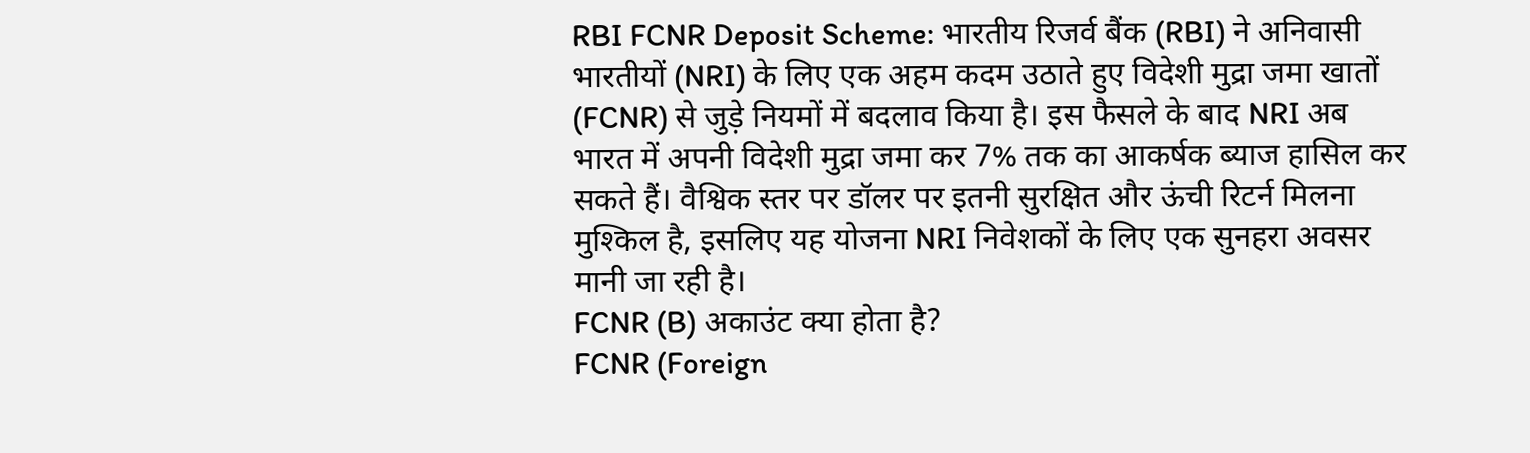RBI FCNR Deposit Scheme: भारतीय रिजर्व बैंक (RBI) ने अनिवासी भारतीयों (NRI) के लिए एक अहम कदम उठाते हुए विदेशी मुद्रा जमा खातों (FCNR) से जुड़े नियमों में बदलाव किया है। इस फैसले के बाद NRI अब भारत में अपनी विदेशी मुद्रा जमा कर 7% तक का आकर्षक ब्याज हासिल कर सकते हैं। वैश्विक स्तर पर डॉलर पर इतनी सुरक्षित और ऊंची रिटर्न मिलना मुश्किल है, इसलिए यह योजना NRI निवेशकों के लिए एक सुनहरा अवसर मानी जा रही है।
FCNR (B) अकाउंट क्या होता है?
FCNR (Foreign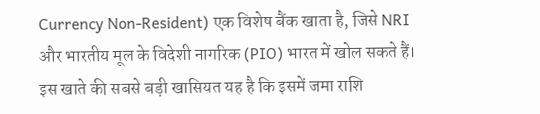Currency Non-Resident) एक विशेष बैंक खाता है, जिसे NRI और भारतीय मूल के विदेशी नागरिक (PIO) भारत में खोल सकते हैं। इस खाते की सबसे बड़ी खासियत यह है कि इसमें जमा राशि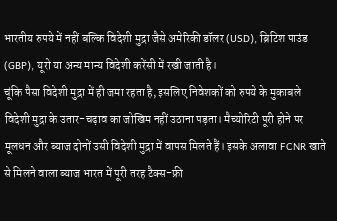भारतीय रुपये में नहीं बल्कि विदेशी मुद्रा जैसे अमेरिकी डॉलर (USD), ब्रिटिश पाउंड (GBP), यूरो या अन्य मान्य विदेशी करेंसी में रखी जाती है।
चूंकि पैसा विदेशी मुद्रा में ही जमा रहता है, इसलिए निवेशकों को रुपये के मुकाबले विदेशी मुद्रा के उतार-चढ़ाव का जोखिम नहीं उठाना पड़ता। मैच्योरिटी पूरी होने पर मूलधन और ब्याज दोनों उसी विदेशी मुद्रा में वापस मिलते हैं। इसके अलावा FCNR खाते से मिलने वाला ब्याज भारत में पूरी तरह टैक्स-फ्री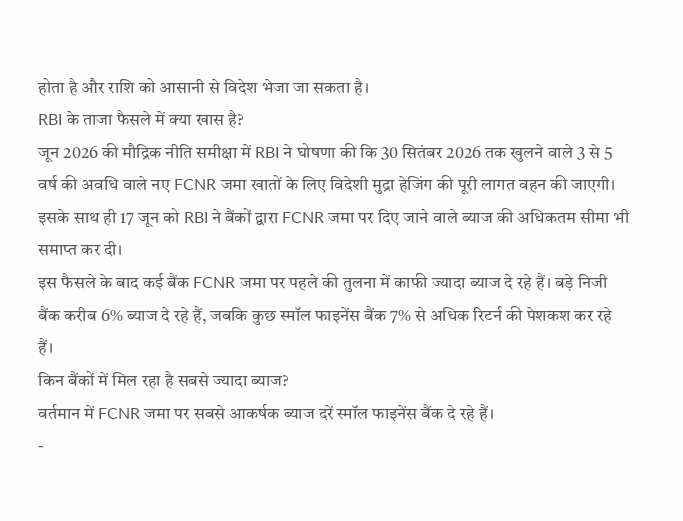होता है और राशि को आसानी से विदेश भेजा जा सकता है।
RBI के ताजा फैसले में क्या खास है?
जून 2026 की मौद्रिक नीति समीक्षा में RBI ने घोषणा की कि 30 सितंबर 2026 तक खुलने वाले 3 से 5 वर्ष की अवधि वाले नए FCNR जमा खातों के लिए विदेशी मुद्रा हेजिंग की पूरी लागत वहन की जाएगी। इसके साथ ही 17 जून को RBI ने बैंकों द्वारा FCNR जमा पर दिए जाने वाले ब्याज की अधिकतम सीमा भी समाप्त कर दी।
इस फैसले के बाद कई बैंक FCNR जमा पर पहले की तुलना में काफी ज्यादा ब्याज दे रहे हैं। बड़े निजी बैंक करीब 6% ब्याज दे रहे हैं, जबकि कुछ स्मॉल फाइनेंस बैंक 7% से अधिक रिटर्न की पेशकश कर रहे हैं।
किन बैंकों में मिल रहा है सबसे ज्यादा ब्याज?
वर्तमान में FCNR जमा पर सबसे आकर्षक ब्याज दरें स्मॉल फाइनेंस बैंक दे रहे हैं।
-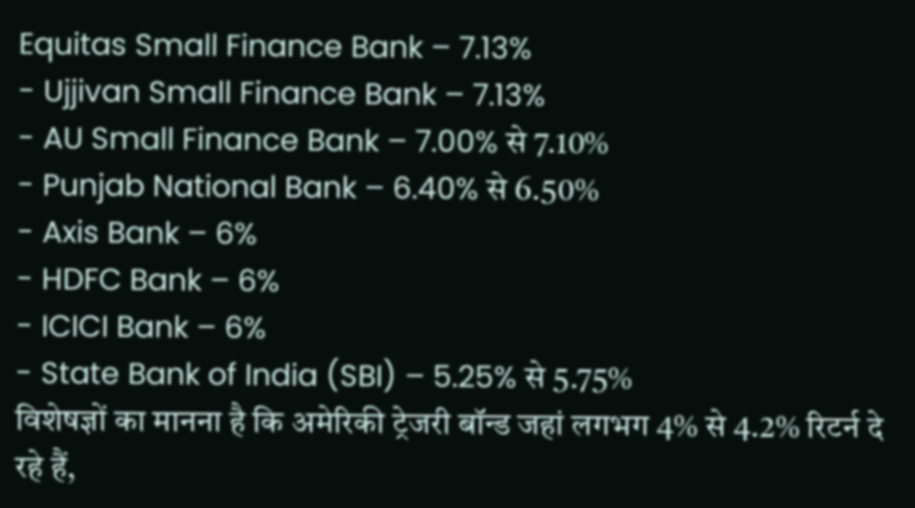Equitas Small Finance Bank – 7.13%
- Ujjivan Small Finance Bank – 7.13%
- AU Small Finance Bank – 7.00% से 7.10%
- Punjab National Bank – 6.40% से 6.50%
- Axis Bank – 6%
- HDFC Bank – 6%
- ICICI Bank – 6%
- State Bank of India (SBI) – 5.25% से 5.75%
विशेषज्ञों का मानना है कि अमेरिकी ट्रेजरी बॉन्ड जहां लगभग 4% से 4.2% रिटर्न दे रहे हैं,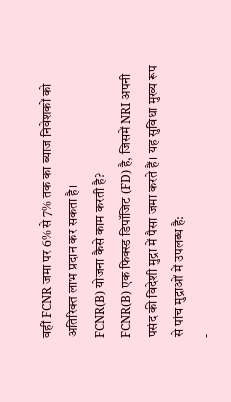वहीं FCNR जमा पर 6% से 7% तक का ब्याज निवेशकों को अतिरिक्त लाभ प्रदान कर सकता है।
FCNR(B) योजना कैसे काम करती है?
FCNR(B) एक फिक्स्ड डिपॉजिट (FD) है, जिसमें NRI अपनी पसंद की विदेशी मुद्रा में पैसा जमा करते हैं। यह सुविधा मुख्य रूप से पांच मुद्राओं में उपलब्ध है:
-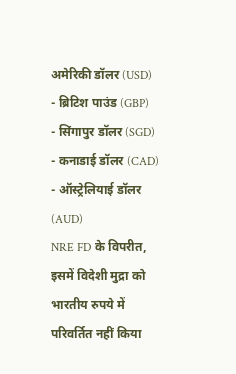अमेरिकी डॉलर (USD)
- ब्रिटिश पाउंड (GBP)
- सिंगापुर डॉलर (SGD)
- कनाडाई डॉलर (CAD)
- ऑस्ट्रेलियाई डॉलर (AUD)
NRE FD के विपरीत, इसमें विदेशी मुद्रा को भारतीय रुपये में परिवर्तित नहीं किया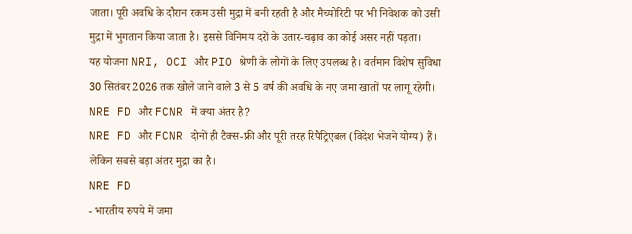जाता। पूरी अवधि के दौरान रकम उसी मुद्रा में बनी रहती है और मैच्योरिटी पर भी निवेशक को उसी मुद्रा में भुगतान किया जाता है। इससे विनिमय दरों के उतार-चढ़ाव का कोई असर नहीं पड़ता।
यह योजना NRI, OCI और PIO श्रेणी के लोगों के लिए उपलब्ध है। वर्तमान विशेष सुविधा 30 सितंबर 2026 तक खोले जाने वाले 3 से 5 वर्ष की अवधि के नए जमा खातों पर लागू रहेगी।
NRE FD और FCNR में क्या अंतर है?
NRE FD और FCNR दोनों ही टैक्स-फ्री और पूरी तरह रिपैट्रिएबल (विदेश भेजने योग्य) हैं। लेकिन सबसे बड़ा अंतर मुद्रा का है।
NRE FD
- भारतीय रुपये में जमा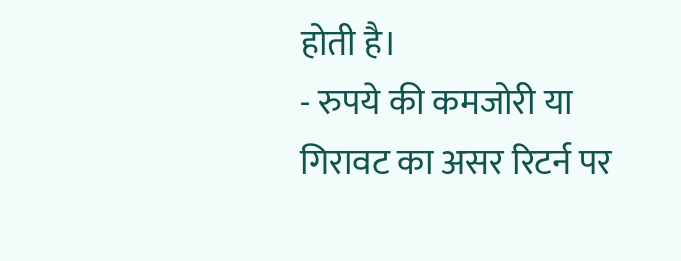होती है।
- रुपये की कमजोरी या गिरावट का असर रिटर्न पर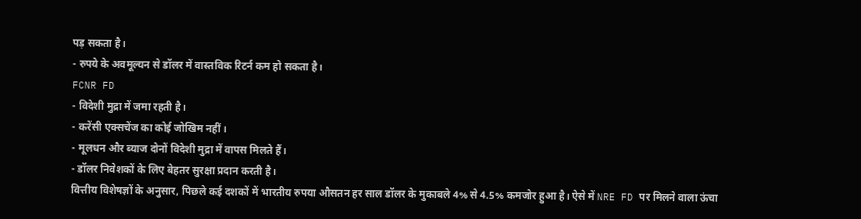पड़ सकता है।
- रुपये के अवमूल्यन से डॉलर में वास्तविक रिटर्न कम हो सकता है।
FCNR FD
- विदेशी मुद्रा में जमा रहती है।
- करेंसी एक्सचेंज का कोई जोखिम नहीं।
- मूलधन और ब्याज दोनों विदेशी मुद्रा में वापस मिलते हैं।
- डॉलर निवेशकों के लिए बेहतर सुरक्षा प्रदान करती है।
वित्तीय विशेषज्ञों के अनुसार, पिछले कई दशकों में भारतीय रुपया औसतन हर साल डॉलर के मुकाबले 4% से 4.5% कमजोर हुआ है। ऐसे में NRE FD पर मिलने वाला ऊंचा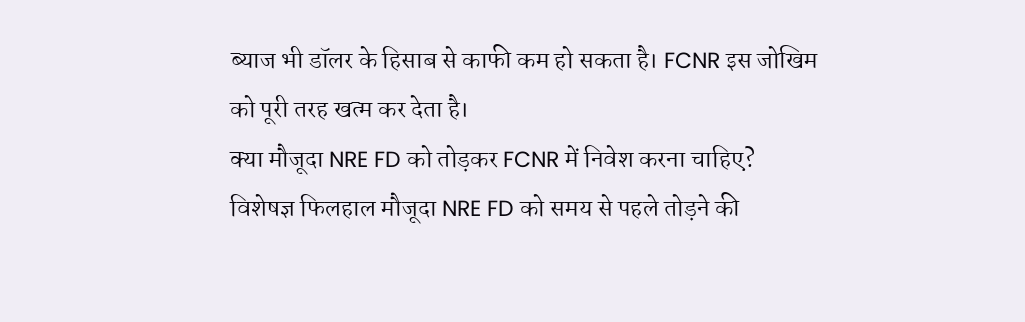ब्याज भी डॉलर के हिसाब से काफी कम हो सकता है। FCNR इस जोखिम को पूरी तरह खत्म कर देता है।
क्या मौजूदा NRE FD को तोड़कर FCNR में निवेश करना चाहिए?
विशेषज्ञ फिलहाल मौजूदा NRE FD को समय से पहले तोड़ने की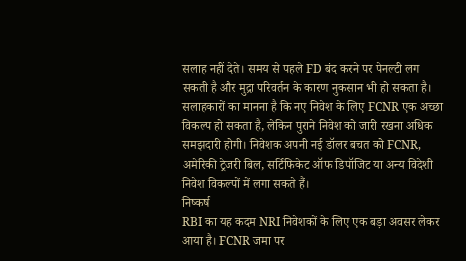सलाह नहीं देते। समय से पहले FD बंद करने पर पेनल्टी लग सकती है और मुद्रा परिवर्तन के कारण नुकसान भी हो सकता है।
सलाहकारों का मानना है कि नए निवेश के लिए FCNR एक अच्छा विकल्प हो सकता है, लेकिन पुराने निवेश को जारी रखना अधिक समझदारी होगी। निवेशक अपनी नई डॉलर बचत को FCNR, अमेरिकी ट्रेजरी बिल, सर्टिफिकेट ऑफ डिपॉजिट या अन्य विदेशी निवेश विकल्पों में लगा सकते हैं।
निष्कर्ष
RBI का यह कदम NRI निवेशकों के लिए एक बड़ा अवसर लेकर आया है। FCNR जमा पर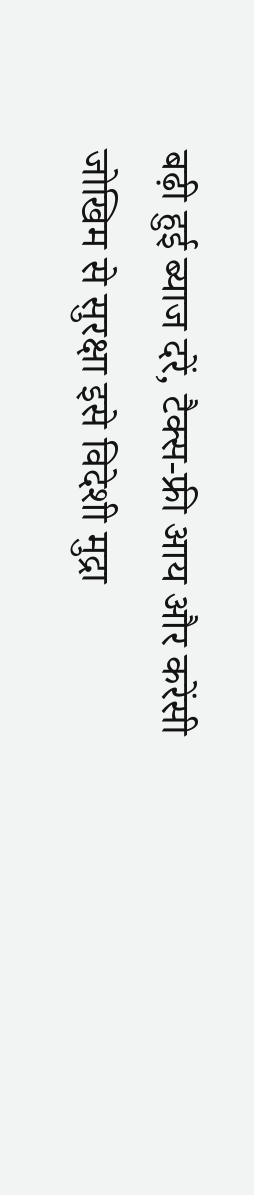बढ़ी हुई ब्याज दरें, टैक्स-फ्री आय और करेंसी जोखिम से सुरक्षा इसे विदेशी मुद्रा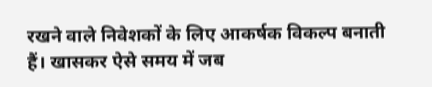रखने वाले निवेशकों के लिए आकर्षक विकल्प बनाती हैं। खासकर ऐसे समय में जब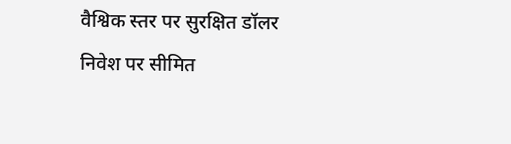वैश्विक स्तर पर सुरक्षित डॉलर निवेश पर सीमित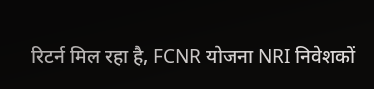रिटर्न मिल रहा है, FCNR योजना NRI निवेशकों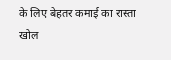के लिए बेहतर कमाई का रास्ता खोल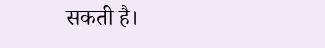सकती है।